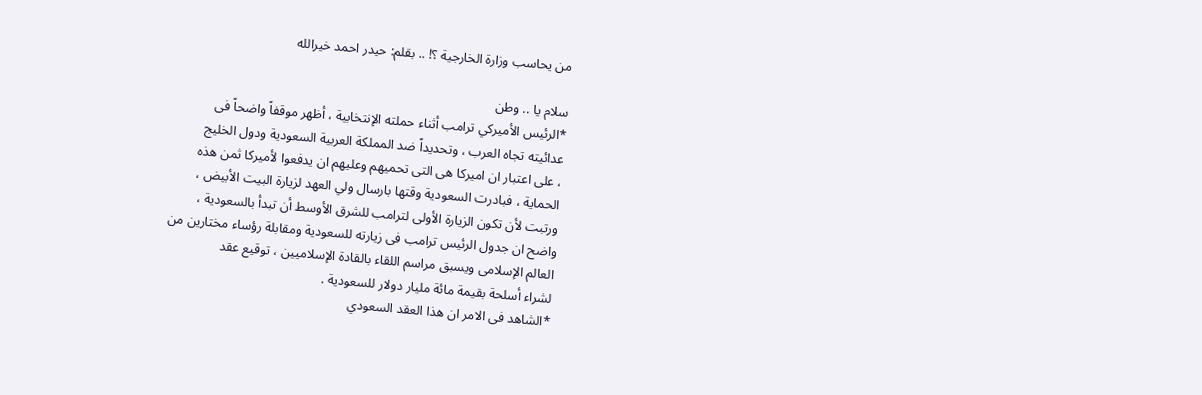من يحاسب وزارة الخارجية ؟! .. بقلم: حيدر احمد خيرالله

سلام يا .. وطن
*الرئيس الأميركي ترامب أثناء حملته الإنتخابية ، أظهر موقفاً واضحاً فى
عدائيته تجاه العرب ، وتحديداً ضد المملكة العربية السعودية ودول الخليج
، على اعتبار ان اميركا هى التى تحميهم وعليهم ان يدفعوا لأميركا ثمن هذه
الحماية ، فبادرت السعودية وقتها بارسال ولي العهد لزيارة البيت الأبيض ،
ورتبت لأن تكون الزيارة الأولى لترامب للشرق الأوسط أن تبدأ بالسعودية ،
واضح ان جدول الرئيس ترامب فى زيارته للسعودية ومقابلة رؤساء مختارين من
العالم الإسلامى ويسبق مراسم اللقاء بالقادة الإسلاميين ، توقيع عقد
لشراء أسلحة بقيمة مائة مليار دولار للسعودية .
*الشاهد فى الامر ان هذا العقد السعودي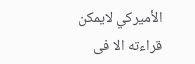الأميركي لايمكن قراءته الا فى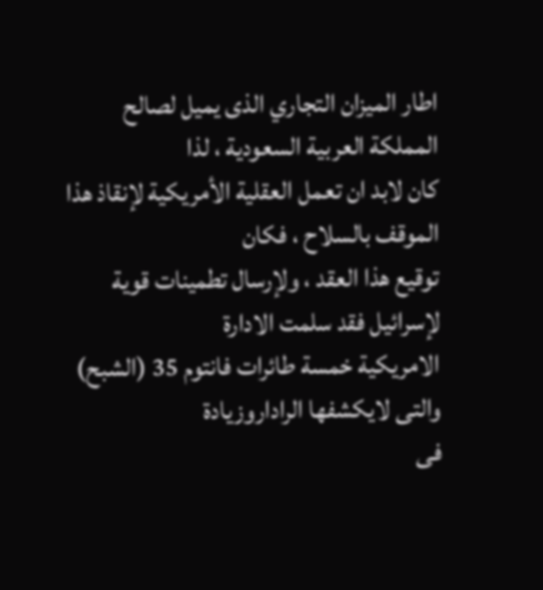اطار الميزان التجاري الذى يميل لصالح المملكة العربية السعودية ، لذا
كان لابد ان تعمل العقلية الأمريكية لإنقاذ هذا الموقف بالسلاح ، فكان
توقيع هذا العقد ، ولإرسال تطمينات قوية لإسرائيل فقد سلمت الادارة
الامريكية خمسة طائرات فانتوم 35 (الشبح) والتى لايكشفها الراداروزيادة
فى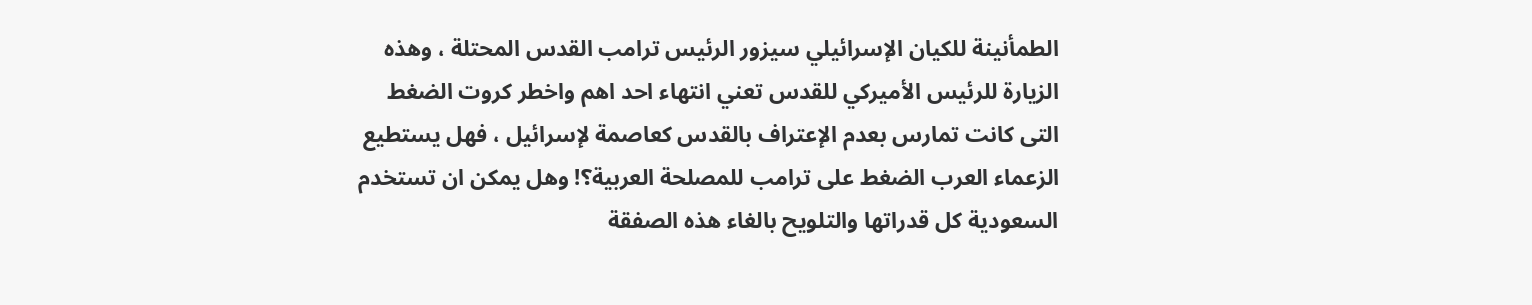الطمأنينة للكيان الإسرائيلي سيزور الرئيس ترامب القدس المحتلة ، وهذه
الزيارة للرئيس الأميركي للقدس تعني انتهاء احد اهم واخطر كروت الضغط
التى كانت تمارس بعدم الإعتراف بالقدس كعاصمة لإسرائيل ، فهل يستطيع
الزعماء العرب الضغط على ترامب للمصلحة العربية؟! وهل يمكن ان تستخدم
السعودية كل قدراتها والتلويح بالغاء هذه الصفقة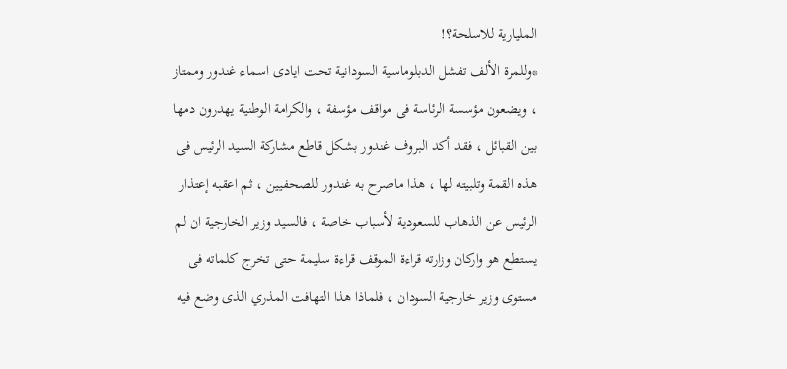المليارية للاسلحة؟!
*وللمرة الألف تفشل الدبلوماسية السودانية تحت ايادى اسماء غندور وممتاز
، ويضعون مؤسسة الرئاسة فى مواقف مؤسفة ، والكرامة الوطنية يهدرون دمها
بين القبائل ، فقد أكد البروف غندور بشكل قاطع مشاركة السيد الرئيس فى
هذه القمة وتلبيته لها ، هذا ماصرح به غندور للصحفيين ، ثم اعقبه إعتذار
الرئيس عن الذهاب للسعودية لأسباب خاصة ، فالسيد وزير الخارجية ان لم
يستطع هو واركان وزارته قراءة الموقف قراءة سليمة حتى تخرج كلماته فى
مستوى وزير خارجية السودان ، فلماذا هذا التهافت المذري الذى وضع فيه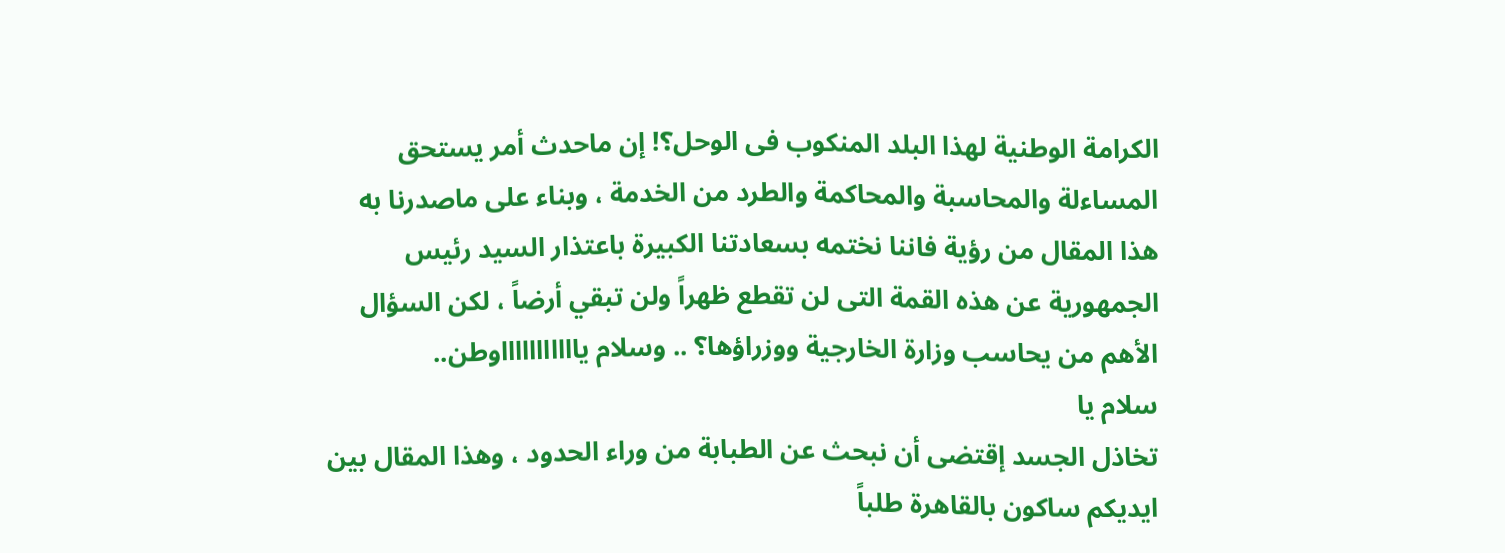الكرامة الوطنية لهذا البلد المنكوب فى الوحل؟! إن ماحدث أمر يستحق
المساءلة والمحاسبة والمحاكمة والطرد من الخدمة ، وبناء على ماصدرنا به
هذا المقال من رؤية فاننا نختمه بسعادتنا الكبيرة باعتذار السيد رئيس
الجمهورية عن هذه القمة التى لن تقطع ظهراً ولن تبقي أرضاً ، لكن السؤال
الأهم من يحاسب وزارة الخارجية ووزراؤها؟ .. وسلام ياااااااااااوطن..
سلام يا
تخاذل الجسد إقتضى أن نبحث عن الطبابة من وراء الحدود ، وهذا المقال بين
ايديكم ساكون بالقاهرة طلباً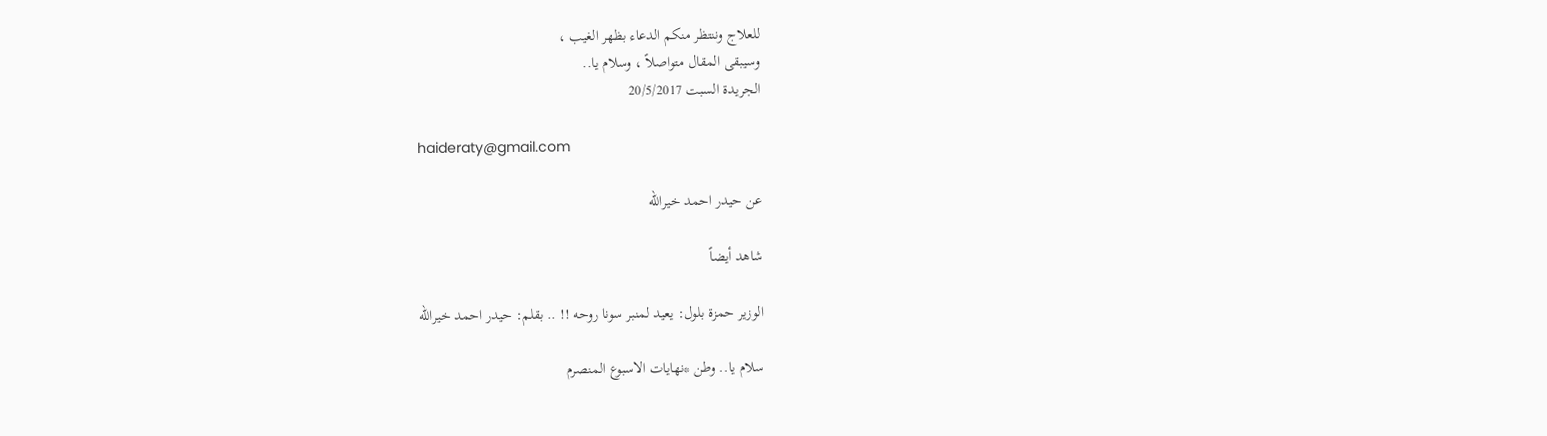للعلاج وننتظر منكم الدعاء بظهر الغيب ،
وسيبقى المقال متواصلاً ، وسلام يا..
الجريدة السبت 20/5/2017

haideraty@gmail.com

عن حيدر احمد خيرالله

شاهد أيضاً

الوزير حمزة بلول: يعيد لمنبر سونا روحه !! .. بقلم: حيدر احمد خيرالله

سلام يا.. وطن *نهايات الاسبوع المنصرم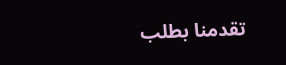تقدمنا بطلب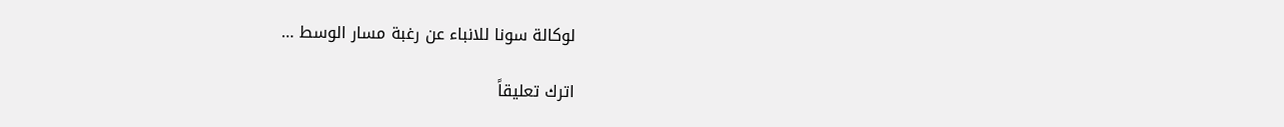لوكالة سونا للانباء عن رغبة مسار الوسط …

اترك تعليقاً